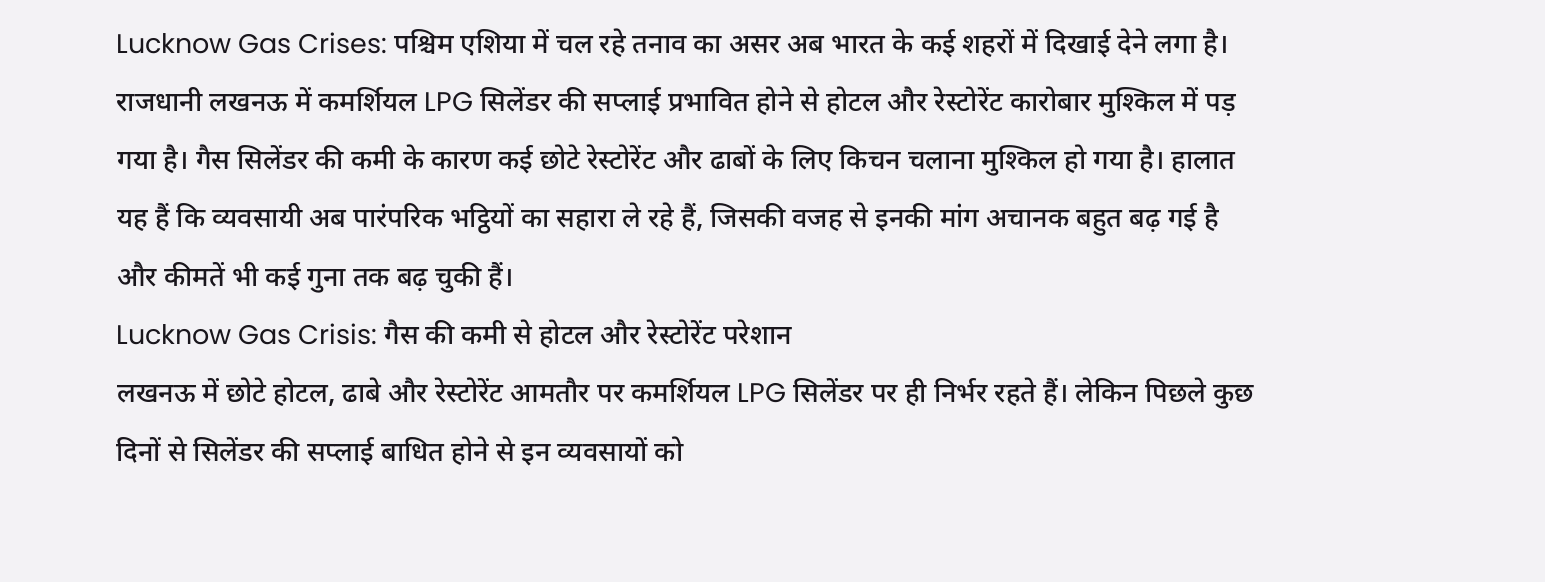Lucknow Gas Crises: पश्चिम एशिया में चल रहे तनाव का असर अब भारत के कई शहरों में दिखाई देने लगा है। राजधानी लखनऊ में कमर्शियल LPG सिलेंडर की सप्लाई प्रभावित होने से होटल और रेस्टोरेंट कारोबार मुश्किल में पड़ गया है। गैस सिलेंडर की कमी के कारण कई छोटे रेस्टोरेंट और ढाबों के लिए किचन चलाना मुश्किल हो गया है। हालात यह हैं कि व्यवसायी अब पारंपरिक भट्ठियों का सहारा ले रहे हैं, जिसकी वजह से इनकी मांग अचानक बहुत बढ़ गई है और कीमतें भी कई गुना तक बढ़ चुकी हैं।
Lucknow Gas Crisis: गैस की कमी से होटल और रेस्टोरेंट परेशान
लखनऊ में छोटे होटल, ढाबे और रेस्टोरेंट आमतौर पर कमर्शियल LPG सिलेंडर पर ही निर्भर रहते हैं। लेकिन पिछले कुछ दिनों से सिलेंडर की सप्लाई बाधित होने से इन व्यवसायों को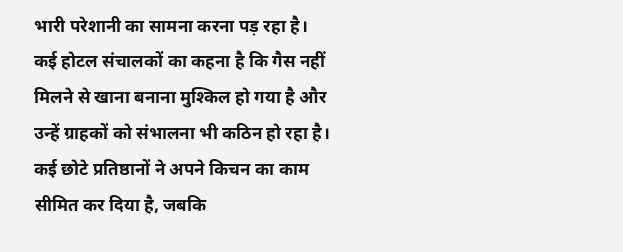भारी परेशानी का सामना करना पड़ रहा है। कई होटल संचालकों का कहना है कि गैस नहीं मिलने से खाना बनाना मुश्किल हो गया है और उन्हें ग्राहकों को संभालना भी कठिन हो रहा है।
कई छोटे प्रतिष्ठानों ने अपने किचन का काम सीमित कर दिया है, जबकि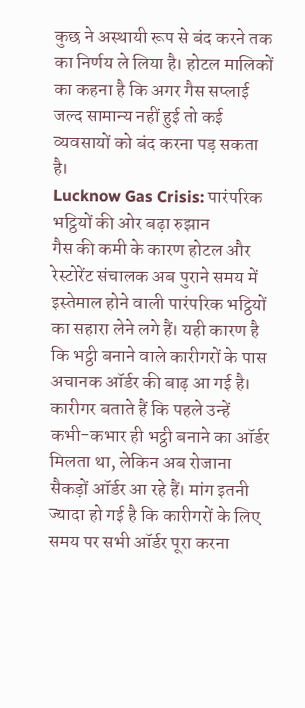कुछ ने अस्थायी रूप से बंद करने तक का निर्णय ले लिया है। होटल मालिकों का कहना है कि अगर गैस सप्लाई जल्द सामान्य नहीं हुई तो कई व्यवसायों को बंद करना पड़ सकता है।
Lucknow Gas Crisis: पारंपरिक भट्ठियों की ओर बढ़ा रुझान
गैस की कमी के कारण होटल और रेस्टोरेंट संचालक अब पुराने समय में इस्तेमाल होने वाली पारंपरिक भट्ठियों का सहारा लेने लगे हैं। यही कारण है कि भट्ठी बनाने वाले कारीगरों के पास अचानक ऑर्डर की बाढ़ आ गई है।
कारीगर बताते हैं कि पहले उन्हें कभी-कभार ही भट्ठी बनाने का ऑर्डर मिलता था, लेकिन अब रोजाना सैकड़ों ऑर्डर आ रहे हैं। मांग इतनी ज्यादा हो गई है कि कारीगरों के लिए समय पर सभी ऑर्डर पूरा करना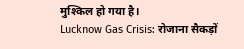मुश्किल हो गया है।
Lucknow Gas Crisis: रोजाना सैकड़ों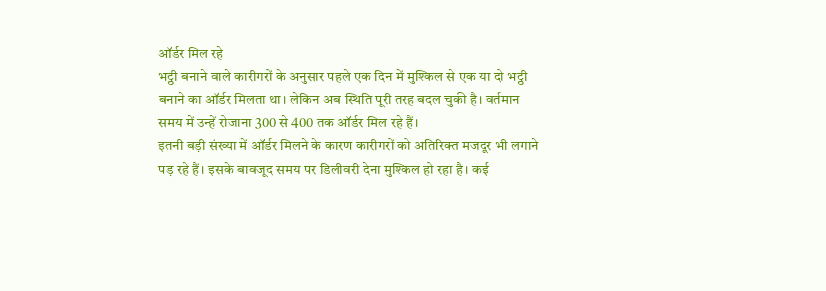ऑर्डर मिल रहे
भट्ठी बनाने वाले कारीगरों के अनुसार पहले एक दिन में मुश्किल से एक या दो भट्ठी बनाने का ऑर्डर मिलता था। लेकिन अब स्थिति पूरी तरह बदल चुकी है। वर्तमान समय में उन्हें रोजाना 300 से 400 तक ऑर्डर मिल रहे हैं।
इतनी बड़ी संख्या में ऑर्डर मिलने के कारण कारीगरों को अतिरिक्त मजदूर भी लगाने पड़ रहे हैं। इसके बावजूद समय पर डिलीवरी देना मुश्किल हो रहा है। कई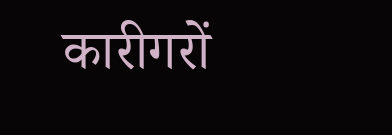कारीगरों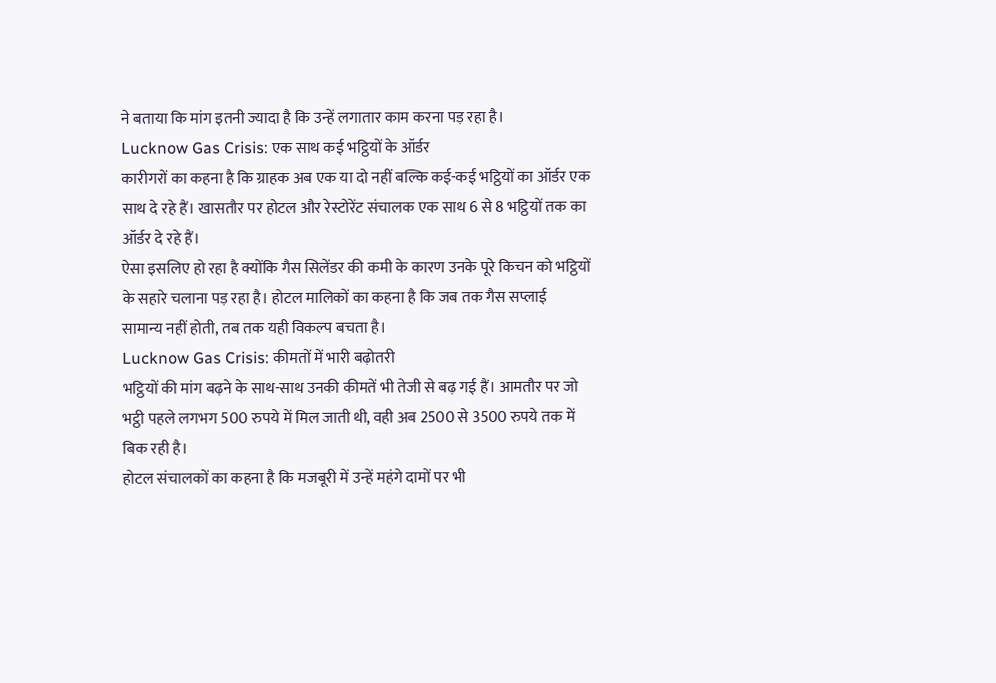ने बताया कि मांग इतनी ज्यादा है कि उन्हें लगातार काम करना पड़ रहा है।
Lucknow Gas Crisis: एक साथ कई भट्ठियों के ऑर्डर
कारीगरों का कहना है कि ग्राहक अब एक या दो नहीं बल्कि कई-कई भट्ठियों का ऑर्डर एक साथ दे रहे हैं। खासतौर पर होटल और रेस्टोरेंट संचालक एक साथ 6 से 8 भट्ठियों तक का ऑर्डर दे रहे हैं।
ऐसा इसलिए हो रहा है क्योंकि गैस सिलेंडर की कमी के कारण उनके पूरे किचन को भट्ठियों के सहारे चलाना पड़ रहा है। होटल मालिकों का कहना है कि जब तक गैस सप्लाई सामान्य नहीं होती, तब तक यही विकल्प बचता है।
Lucknow Gas Crisis: कीमतों में भारी बढ़ोतरी
भट्ठियों की मांग बढ़ने के साथ-साथ उनकी कीमतें भी तेजी से बढ़ गई हैं। आमतौर पर जो भट्ठी पहले लगभग 500 रुपये में मिल जाती थी, वही अब 2500 से 3500 रुपये तक में बिक रही है।
होटल संचालकों का कहना है कि मजबूरी में उन्हें महंगे दामों पर भी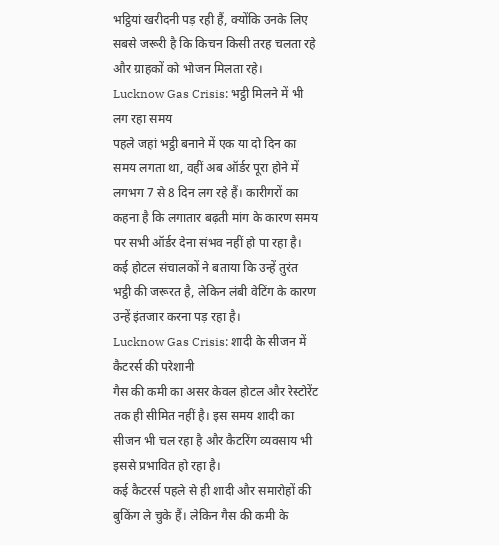भट्ठियां खरीदनी पड़ रही हैं, क्योंकि उनके लिए सबसे जरूरी है कि किचन किसी तरह चलता रहे और ग्राहकों को भोजन मिलता रहे।
Lucknow Gas Crisis: भट्ठी मिलने में भी लग रहा समय
पहले जहां भट्ठी बनाने में एक या दो दिन का समय लगता था, वहीं अब ऑर्डर पूरा होने में लगभग 7 से 8 दिन लग रहे हैं। कारीगरों का कहना है कि लगातार बढ़ती मांग के कारण समय पर सभी ऑर्डर देना संभव नहीं हो पा रहा है।
कई होटल संचालकों ने बताया कि उन्हें तुरंत भट्ठी की जरूरत है, लेकिन लंबी वेटिंग के कारण उन्हें इंतजार करना पड़ रहा है।
Lucknow Gas Crisis: शादी के सीजन में कैटरर्स की परेशानी
गैस की कमी का असर केवल होटल और रेस्टोरेंट तक ही सीमित नहीं है। इस समय शादी का सीजन भी चल रहा है और कैटरिंग व्यवसाय भी इससे प्रभावित हो रहा है।
कई कैटरर्स पहले से ही शादी और समारोहों की बुकिंग ले चुके हैं। लेकिन गैस की कमी के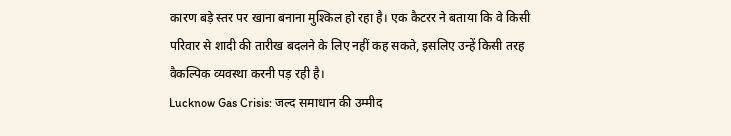कारण बड़े स्तर पर खाना बनाना मुश्किल हो रहा है। एक कैटरर ने बताया कि वे किसी परिवार से शादी की तारीख बदलने के लिए नहीं कह सकते, इसलिए उन्हें किसी तरह वैकल्पिक व्यवस्था करनी पड़ रही है।
Lucknow Gas Crisis: जल्द समाधान की उम्मीद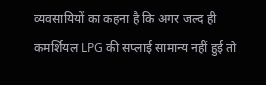व्यवसायियों का कहना है कि अगर जल्द ही कमर्शियल LPG की सप्लाई सामान्य नहीं हुई तो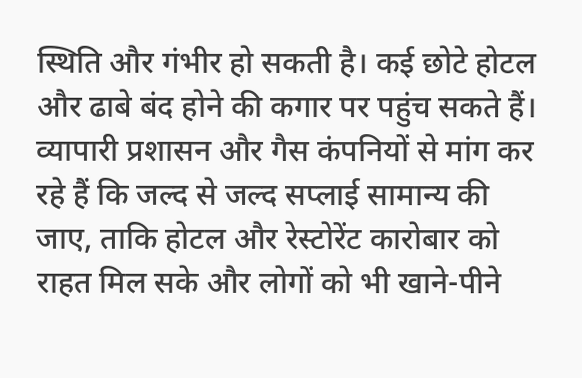स्थिति और गंभीर हो सकती है। कई छोटे होटल और ढाबे बंद होने की कगार पर पहुंच सकते हैं।
व्यापारी प्रशासन और गैस कंपनियों से मांग कर रहे हैं कि जल्द से जल्द सप्लाई सामान्य की जाए, ताकि होटल और रेस्टोरेंट कारोबार को राहत मिल सके और लोगों को भी खाने-पीने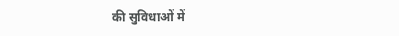की सुविधाओं में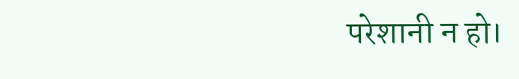परेशानी न हो।